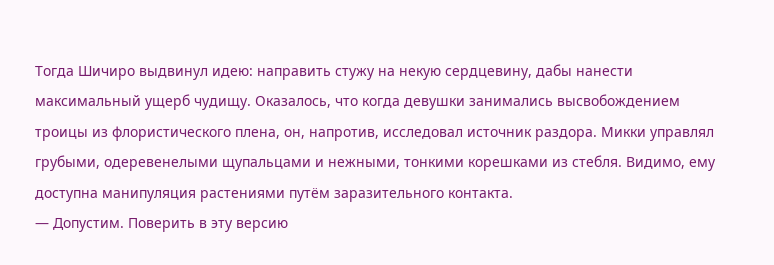Тогда Шичиро выдвинул идею: направить стужу на некую сердцевину, дабы нанести максимальный ущерб чудищу. Оказалось, что когда девушки занимались высвобождением троицы из флористического плена, он, напротив, исследовал источник раздора. Микки управлял грубыми, одеревенелыми щупальцами и нежными, тонкими корешками из стебля. Видимо, ему доступна манипуляция растениями путём заразительного контакта.
— Допустим. Поверить в эту версию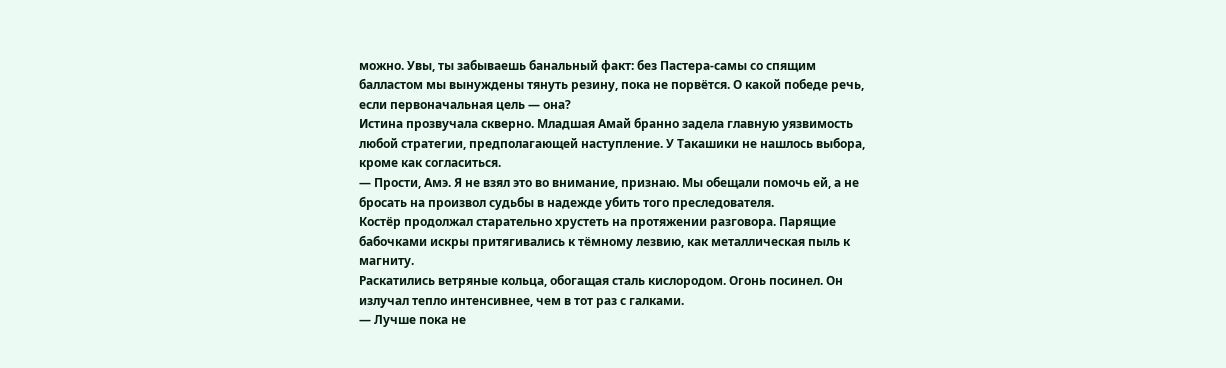можно. Увы, ты забываешь банальный факт: без Пастера-самы со спящим балластом мы вынуждены тянуть резину, пока не порвётся. О какой победе речь, если первоначальная цель — она?
Истина прозвучала скверно. Младшая Амай бранно задела главную уязвимость любой стратегии, предполагающей наступление. У Такашики не нашлось выбора, кроме как согласиться.
— Прости, Амэ. Я не взял это во внимание, признаю. Мы обещали помочь ей, а не бросать на произвол судьбы в надежде убить того преследователя.
Костёр продолжал старательно хрустеть на протяжении разговора. Парящие бабочками искры притягивались к тёмному лезвию, как металлическая пыль к магниту.
Раскатились ветряные кольца, обогащая сталь кислородом. Огонь посинел. Он излучал тепло интенсивнее, чем в тот раз с галками.
— Лучше пока не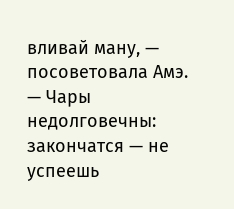вливай ману, — посоветовала Амэ. — Чары недолговечны: закончатся — не успеешь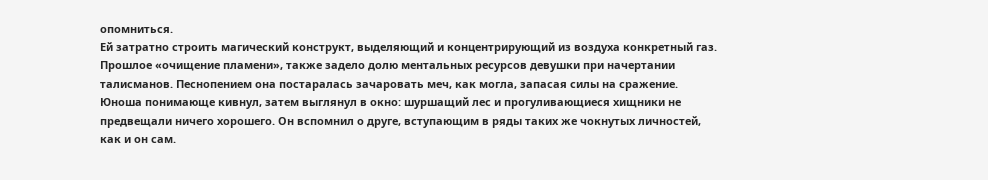опомниться.
Ей затратно строить магический конструкт, выделяющий и концентрирующий из воздуха конкретный газ. Прошлое «очищение пламени», также задело долю ментальных ресурсов девушки при начертании талисманов. Песнопением она постаралась зачаровать меч, как могла, запасая силы на сражение.
Юноша понимающе кивнул, затем выглянул в окно: шуршащий лес и прогуливающиеся хищники не предвещали ничего хорошего. Он вспомнил о друге, вступающим в ряды таких же чокнутых личностей, как и он сам.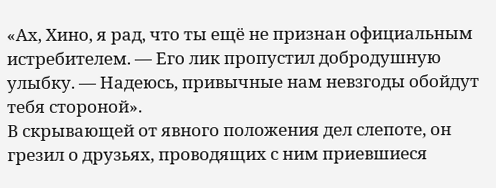«Ах, Хино, я рад, что ты ещё не признан официальным истребителем. — Его лик пропустил добродушную улыбку. — Надеюсь, привычные нам невзгоды обойдут тебя стороной».
В скрывающей от явного положения дел слепоте, он грезил о друзьях, проводящих с ним приевшиеся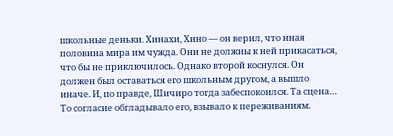школьные деньки. Хинахи, Хино — он верил, что иная половина мира им чужда. Они не должны к ней прикасаться, что бы не приключилось. Однако второй коснулся. Он должен был оставаться его школьным другом, а вышло иначе. И, по правде, Шичиро тогда забеспокоился. Та сцена… То согласие обгладывало его, взывало к переживаниям.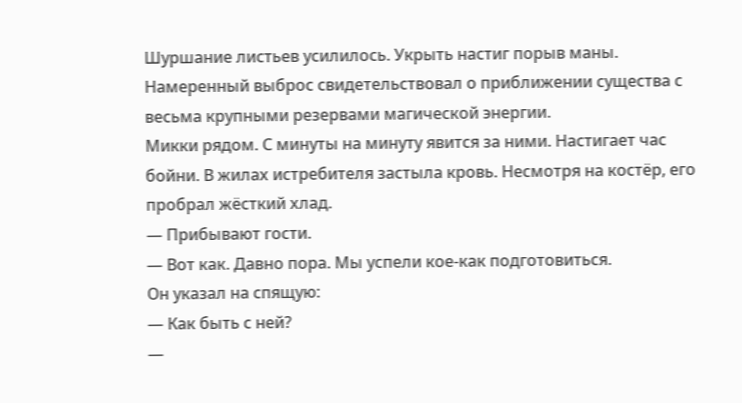Шуршание листьев усилилось. Укрыть настиг порыв маны. Намеренный выброс свидетельствовал о приближении существа с весьма крупными резервами магической энергии.
Микки рядом. С минуты на минуту явится за ними. Настигает час бойни. В жилах истребителя застыла кровь. Несмотря на костёр, его пробрал жёсткий хлад.
— Прибывают гости.
— Вот как. Давно пора. Мы успели кое-как подготовиться.
Он указал на спящую:
— Как быть с ней?
—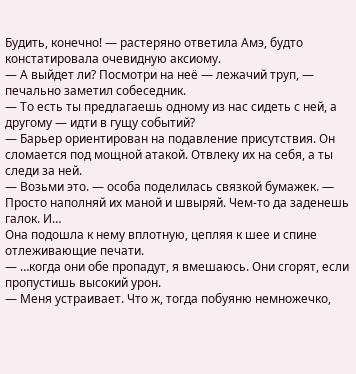Будить, конечно! — растеряно ответила Амэ, будто констатировала очевидную аксиому.
— А выйдет ли? Посмотри на неё — лежачий труп, — печально заметил собеседник.
— То есть ты предлагаешь одному из нас сидеть с ней, а другому — идти в гущу событий?
— Барьер ориентирован на подавление присутствия. Он сломается под мощной атакой. Отвлеку их на себя, а ты следи за ней.
— Возьми это. — особа поделилась связкой бумажек. — Просто наполняй их маной и швыряй. Чем-то да заденешь галок. И…
Она подошла к нему вплотную, цепляя к шее и спине отлеживающие печати.
— …когда они обе пропадут, я вмешаюсь. Они сгорят, если пропустишь высокий урон.
— Меня устраивает. Что ж, тогда побуяню немножечко,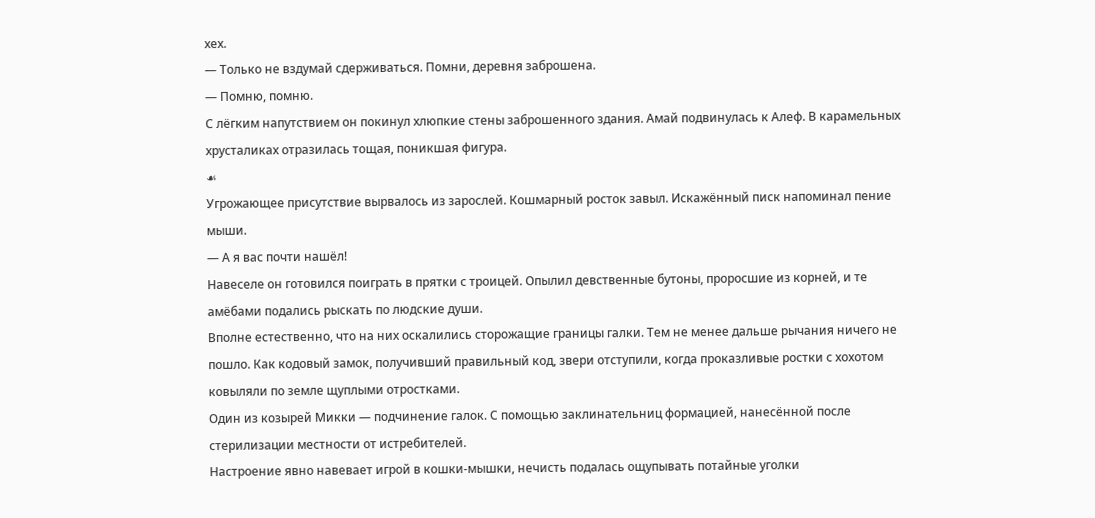хех.
— Только не вздумай сдерживаться. Помни, деревня заброшена.
— Помню, помню.
С лёгким напутствием он покинул хлюпкие стены заброшенного здания. Амай подвинулась к Алеф. В карамельных хрусталиках отразилась тощая, поникшая фигура.
☙
Угрожающее присутствие вырвалось из зарослей. Кошмарный росток завыл. Искажённый писк напоминал пение мыши.
— А я вас почти нашёл!
Навеселе он готовился поиграть в прятки с троицей. Опылил девственные бутоны, проросшие из корней, и те амёбами подались рыскать по людские души.
Вполне естественно, что на них оскалились сторожащие границы галки. Тем не менее дальше рычания ничего не пошло. Как кодовый замок, получивший правильный код, звери отступили, когда проказливые ростки с хохотом ковыляли по земле щуплыми отростками.
Один из козырей Микки — подчинение галок. С помощью заклинательниц формацией, нанесённой после стерилизации местности от истребителей.
Настроение явно навевает игрой в кошки-мышки, нечисть подалась ощупывать потайные уголки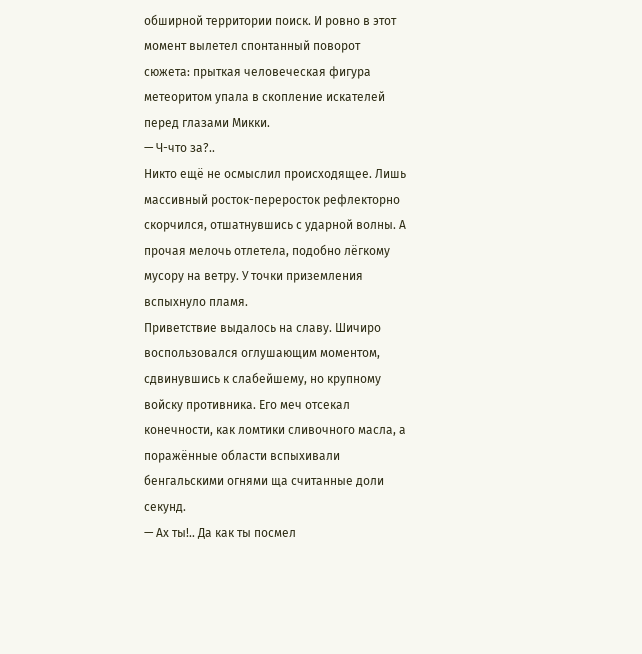обширной территории поиск. И ровно в этот момент вылетел спонтанный поворот сюжета: прыткая человеческая фигура метеоритом упала в скопление искателей перед глазами Микки.
— Ч-что за?..
Никто ещё не осмыслил происходящее. Лишь массивный росток-переросток рефлекторно скорчился, отшатнувшись с ударной волны. А прочая мелочь отлетела, подобно лёгкому мусору на ветру. У точки приземления вспыхнуло пламя.
Приветствие выдалось на славу. Шичиро воспользовался оглушающим моментом, сдвинувшись к слабейшему, но крупному войску противника. Его меч отсекал конечности, как ломтики сливочного масла, а поражённые области вспыхивали бенгальскими огнями ща считанные доли секунд.
— Ах ты!.. Да как ты посмел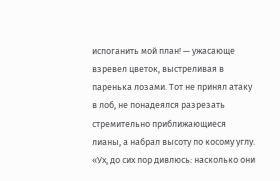испоганить мой план! — ужасающе взревел цветок, выстреливая в паренька лозами. Тот не принял атаку в лоб, не понадеялся разрезать стремительно приближающиеся лианы, а набрал высоту по косому углу.
«Ух, до сих пор дивлюсь: насколько они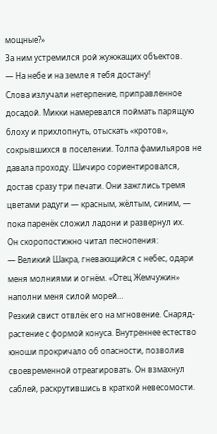мощные?»
За ним устремился рой жужжащих объектов.
— На небе и на земле я тебя достану!
Слова излучали нетерпение, приправленное досадой. Микки намеревался поймать парящую блоху и прихлопнуть, отыскать «кротов», сокрывшихся в поселении. Толпа фамильяров не давала проходу. Шичиро сориентировался, достав сразу три печати. Они зажглись тремя цветами радуги — красным, жёлтым, синим, — пока паренёк сложил ладони и развернул их.
Он скоропостижно читал песнопения:
— Великий Шакра, гневающийся с небес, одари меня молниями и огнём. «Отец Жемчужин» наполни меня силой морей…
Резкий свист отвлёк его на мгновение. Снаряд-растение с формой конуса. Внутреннее естество юноши прокричало об опасности, позволив своевременной отреагировать. Он взмахнул саблей, раскрутившись в краткой невесомости.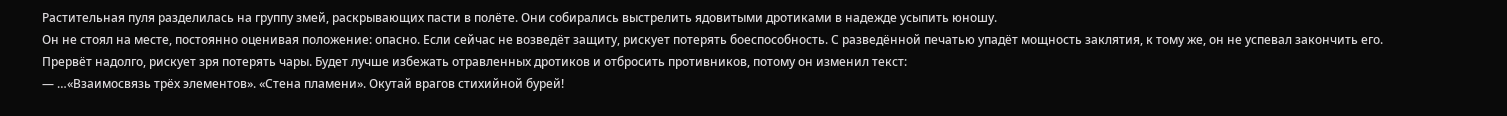Растительная пуля разделилась на группу змей, раскрывающих пасти в полёте. Они собирались выстрелить ядовитыми дротиками в надежде усыпить юношу.
Он не стоял на месте, постоянно оценивая положение: опасно. Если сейчас не возведёт защиту, рискует потерять боеспособность. С разведённой печатью упадёт мощность заклятия, к тому же, он не успевал закончить его. Прервёт надолго, рискует зря потерять чары. Будет лучше избежать отравленных дротиков и отбросить противников, потому он изменил текст:
— …«Взаимосвязь трёх элементов». «Стена пламени». Окутай врагов стихийной бурей!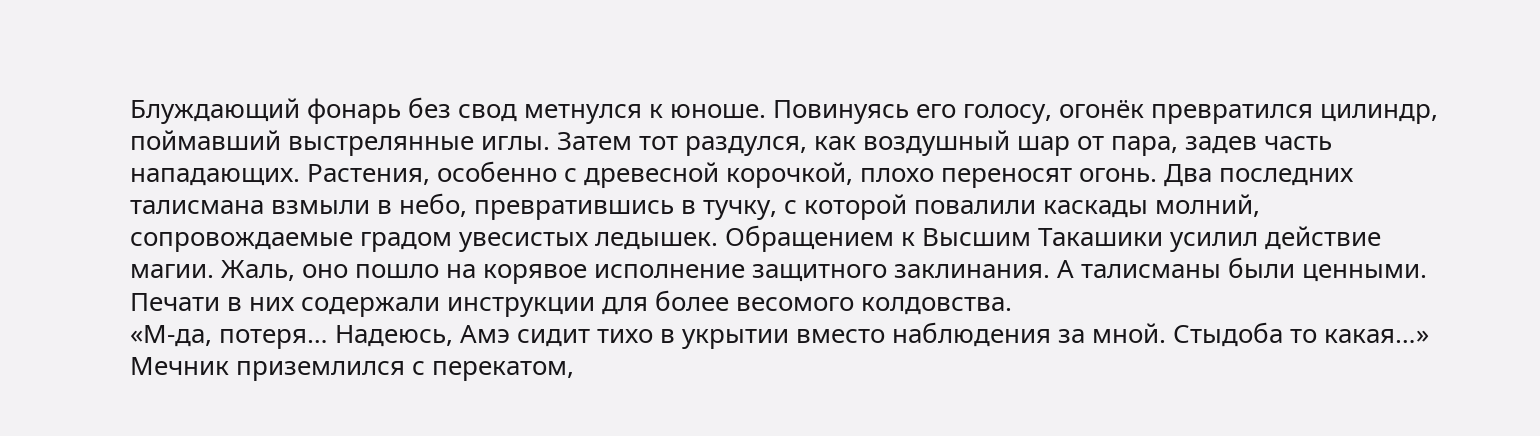Блуждающий фонарь без свод метнулся к юноше. Повинуясь его голосу, огонёк превратился цилиндр, поймавший выстрелянные иглы. Затем тот раздулся, как воздушный шар от пара, задев часть нападающих. Растения, особенно с древесной корочкой, плохо переносят огонь. Два последних талисмана взмыли в небо, превратившись в тучку, с которой повалили каскады молний, сопровождаемые градом увесистых ледышек. Обращением к Высшим Такашики усилил действие магии. Жаль, оно пошло на корявое исполнение защитного заклинания. А талисманы были ценными. Печати в них содержали инструкции для более весомого колдовства.
«М-да, потеря… Надеюсь, Амэ сидит тихо в укрытии вместо наблюдения за мной. Стыдоба то какая…»
Мечник приземлился с перекатом,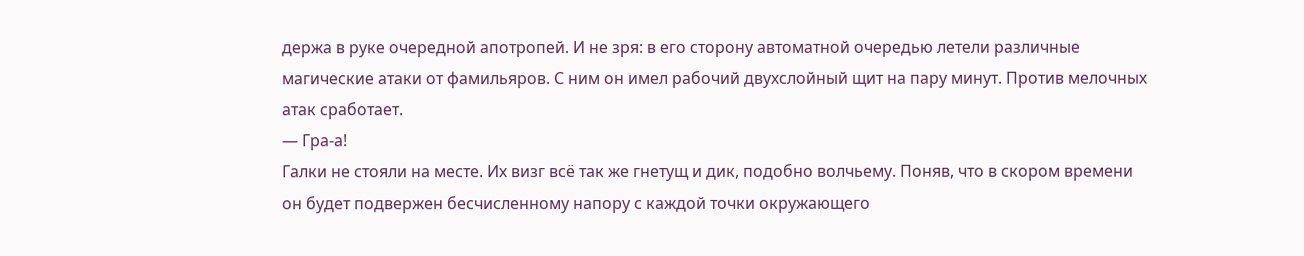держа в руке очередной апотропей. И не зря: в его сторону автоматной очередью летели различные магические атаки от фамильяров. С ним он имел рабочий двухслойный щит на пару минут. Против мелочных атак сработает.
— Гра-а!
Галки не стояли на месте. Их визг всё так же гнетущ и дик, подобно волчьему. Поняв, что в скором времени он будет подвержен бесчисленному напору с каждой точки окружающего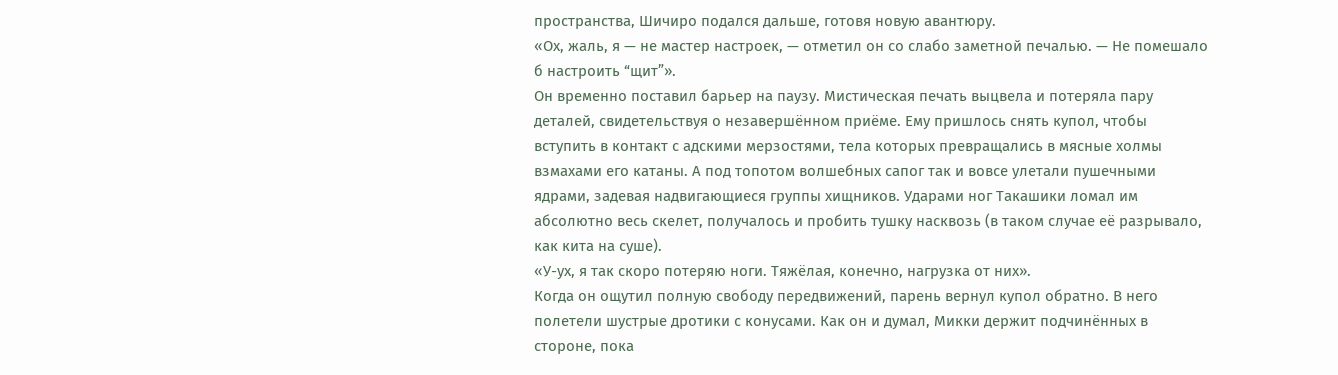пространства, Шичиро подался дальше, готовя новую авантюру.
«Ох, жаль, я — не мастер настроек, — отметил он со слабо заметной печалью. — Не помешало б настроить “щит”».
Он временно поставил барьер на паузу. Мистическая печать выцвела и потеряла пару деталей, свидетельствуя о незавершённом приёме. Ему пришлось снять купол, чтобы вступить в контакт с адскими мерзостями, тела которых превращались в мясные холмы взмахами его катаны. А под топотом волшебных сапог так и вовсе улетали пушечными ядрами, задевая надвигающиеся группы хищников. Ударами ног Такашики ломал им абсолютно весь скелет, получалось и пробить тушку насквозь (в таком случае её разрывало, как кита на суше).
«У-ух, я так скоро потеряю ноги. Тяжёлая, конечно, нагрузка от них».
Когда он ощутил полную свободу передвижений, парень вернул купол обратно. В него полетели шустрые дротики с конусами. Как он и думал, Микки держит подчинённых в стороне, пока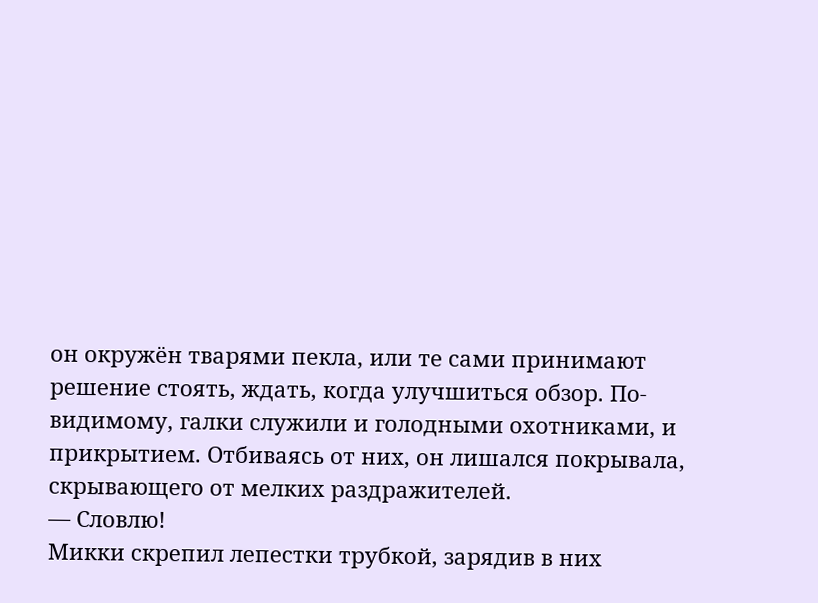он окружён тварями пекла, или те сами принимают решение стоять, ждать, когда улучшиться обзор. По-видимому, галки служили и голодными охотниками, и прикрытием. Отбиваясь от них, он лишался покрывала, скрывающего от мелких раздражителей.
— Словлю!
Микки скрепил лепестки трубкой, зарядив в них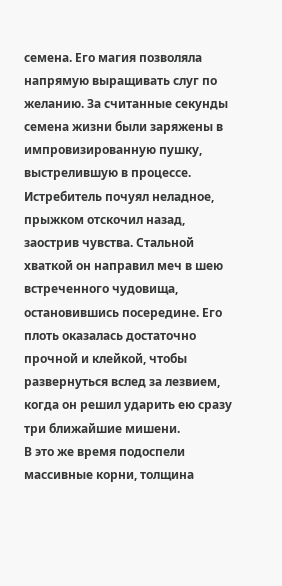семена. Его магия позволяла напрямую выращивать слуг по желанию. За считанные секунды семена жизни были заряжены в импровизированную пушку, выстрелившую в процессе.
Истребитель почуял неладное, прыжком отскочил назад, заострив чувства. Стальной хваткой он направил меч в шею встреченного чудовища, остановившись посередине. Его плоть оказалась достаточно прочной и клейкой, чтобы развернуться вслед за лезвием, когда он решил ударить ею сразу три ближайшие мишени.
В это же время подоспели массивные корни, толщина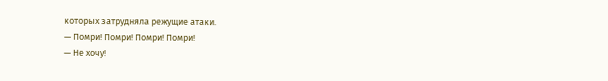которых затрудняла режущие атаки.
— Помри! Помри! Помри! Помри!
— Не хочу!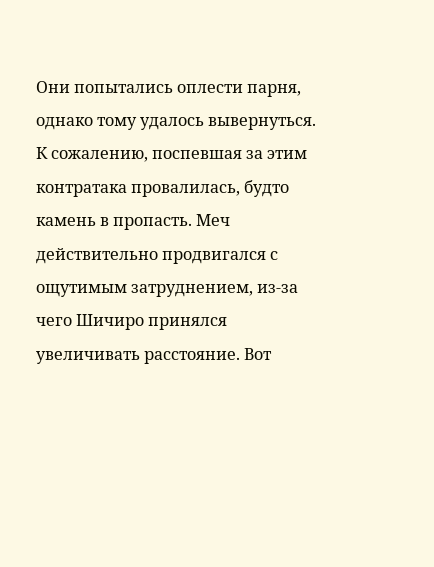Они попытались оплести парня, однако тому удалось вывернуться. К сожалению, поспевшая за этим контратака провалилась, будто камень в пропасть. Меч действительно продвигался с ощутимым затруднением, из-за чего Шичиро принялся увеличивать расстояние. Вот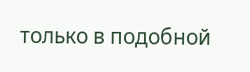только в подобной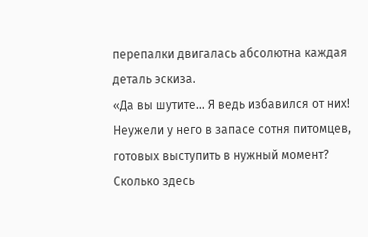перепалки двигалась абсолютна каждая деталь эскиза.
«Да вы шутите… Я ведь избавился от них! Неужели у него в запасе сотня питомцев, готовых выступить в нужный момент? Сколько здесь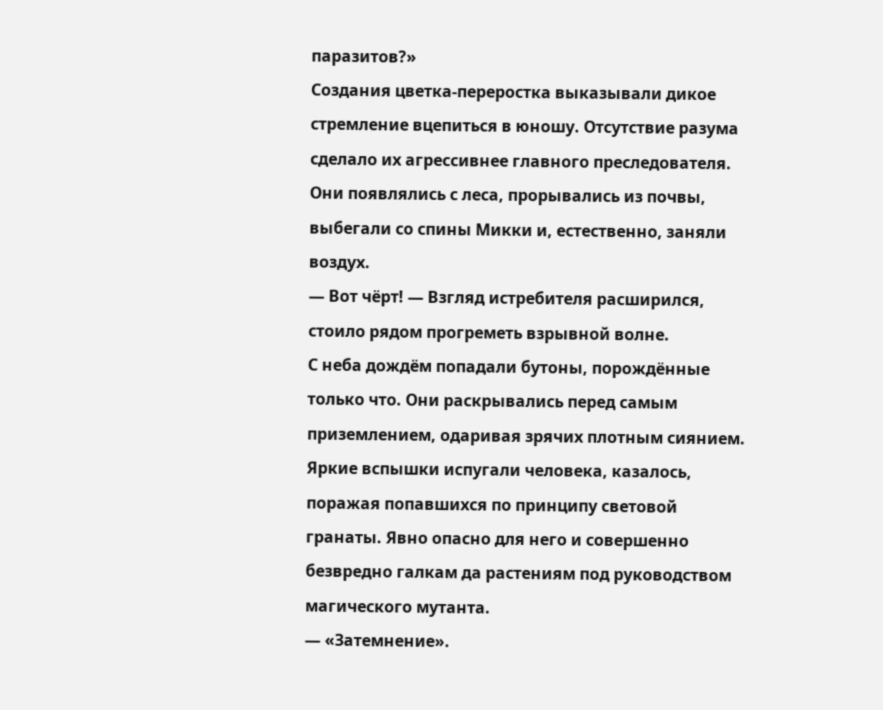паразитов?»
Создания цветка-переростка выказывали дикое стремление вцепиться в юношу. Отсутствие разума сделало их агрессивнее главного преследователя. Они появлялись с леса, прорывались из почвы, выбегали со спины Микки и, естественно, заняли воздух.
— Вот чёрт! — Взгляд истребителя расширился, стоило рядом прогреметь взрывной волне.
С неба дождём попадали бутоны, порождённые только что. Они раскрывались перед самым приземлением, одаривая зрячих плотным сиянием.
Яркие вспышки испугали человека, казалось, поражая попавшихся по принципу световой гранаты. Явно опасно для него и совершенно безвредно галкам да растениям под руководством магического мутанта.
— «Затемнение».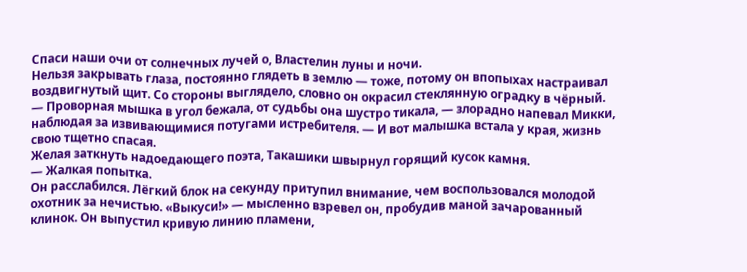Спаси наши очи от солнечных лучей о, Властелин луны и ночи.
Нельзя закрывать глаза, постоянно глядеть в землю — тоже, потому он впопыхах настраивал воздвигнутый щит. Со стороны выглядело, словно он окрасил стеклянную оградку в чёрный.
— Проворная мышка в угол бежала, от судьбы она шустро тикала, — злорадно напевал Микки, наблюдая за извивающимися потугами истребителя. — И вот малышка встала у края, жизнь свою тщетно спасая.
Желая заткнуть надоедающего поэта, Такашики швырнул горящий кусок камня.
— Жалкая попытка.
Он расслабился. Лёгкий блок на секунду притупил внимание, чем воспользовался молодой охотник за нечистью. «Выкуси!» — мысленно взревел он, пробудив маной зачарованный клинок. Он выпустил кривую линию пламени,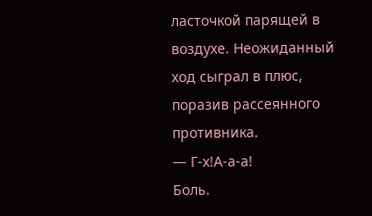ласточкой парящей в воздухе. Неожиданный ход сыграл в плюс, поразив рассеянного противника.
— Г-х!А-а-а!
Боль.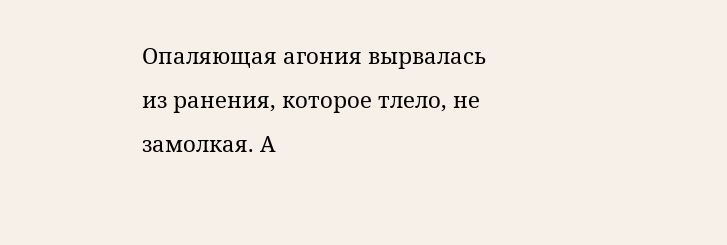Опаляющая агония вырвалась из ранения, которое тлело, не замолкая. А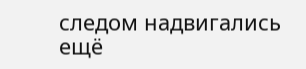следом надвигались ещё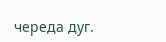череда дуг.